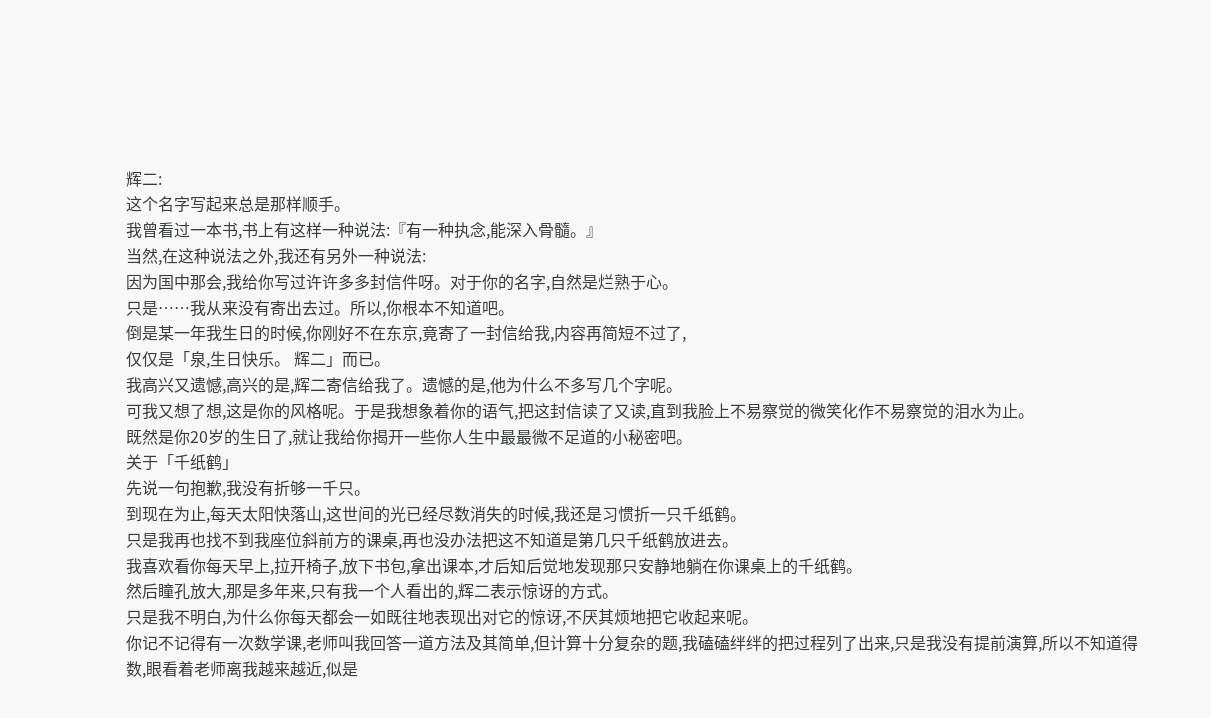辉二:
这个名字写起来总是那样顺手。
我曾看过一本书,书上有这样一种说法:『有一种执念,能深入骨髓。』
当然,在这种说法之外,我还有另外一种说法:
因为国中那会,我给你写过许许多多封信件呀。对于你的名字,自然是烂熟于心。
只是……我从来没有寄出去过。所以,你根本不知道吧。
倒是某一年我生日的时候,你刚好不在东京,竟寄了一封信给我,内容再简短不过了,
仅仅是「泉,生日快乐。 辉二」而已。
我高兴又遗憾,高兴的是,辉二寄信给我了。遗憾的是,他为什么不多写几个字呢。
可我又想了想,这是你的风格呢。于是我想象着你的语气,把这封信读了又读,直到我脸上不易察觉的微笑化作不易察觉的泪水为止。
既然是你20岁的生日了,就让我给你揭开一些你人生中最最微不足道的小秘密吧。
关于「千纸鹤」
先说一句抱歉,我没有折够一千只。
到现在为止,每天太阳快落山,这世间的光已经尽数消失的时候,我还是习惯折一只千纸鹤。
只是我再也找不到我座位斜前方的课桌,再也没办法把这不知道是第几只千纸鹤放进去。
我喜欢看你每天早上,拉开椅子,放下书包,拿出课本,才后知后觉地发现那只安静地躺在你课桌上的千纸鹤。
然后瞳孔放大,那是多年来,只有我一个人看出的,辉二表示惊讶的方式。
只是我不明白,为什么你每天都会一如既往地表现出对它的惊讶,不厌其烦地把它收起来呢。
你记不记得有一次数学课,老师叫我回答一道方法及其简单,但计算十分复杂的题,我磕磕绊绊的把过程列了出来,只是我没有提前演算,所以不知道得数,眼看着老师离我越来越近,似是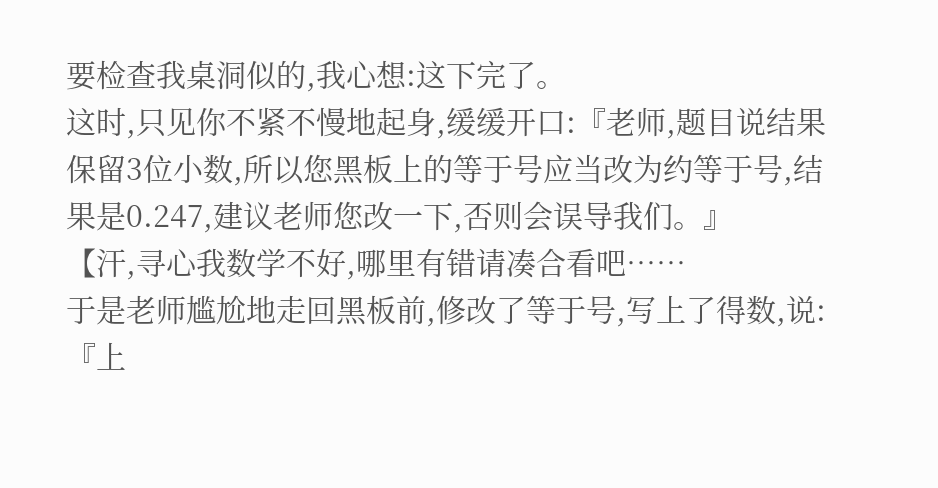要检查我桌洞似的,我心想:这下完了。
这时,只见你不紧不慢地起身,缓缓开口:『老师,题目说结果保留3位小数,所以您黑板上的等于号应当改为约等于号,结果是0.247,建议老师您改一下,否则会误导我们。』
【汗,寻心我数学不好,哪里有错请凑合看吧……
于是老师尴尬地走回黑板前,修改了等于号,写上了得数,说:『上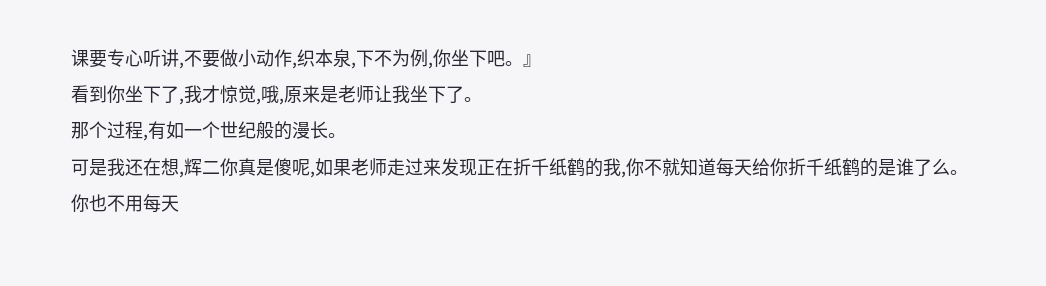课要专心听讲,不要做小动作,织本泉,下不为例,你坐下吧。』
看到你坐下了,我才惊觉,哦,原来是老师让我坐下了。
那个过程,有如一个世纪般的漫长。
可是我还在想,辉二你真是傻呢,如果老师走过来发现正在折千纸鹤的我,你不就知道每天给你折千纸鹤的是谁了么。
你也不用每天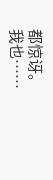都惊讶。
我也……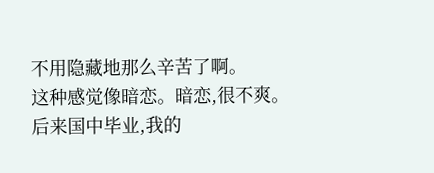不用隐藏地那么辛苦了啊。
这种感觉像暗恋。暗恋,很不爽。
后来国中毕业,我的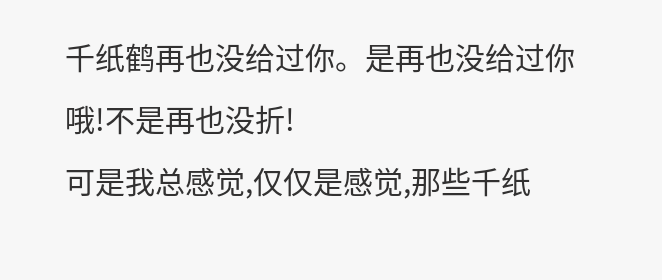千纸鹤再也没给过你。是再也没给过你哦!不是再也没折!
可是我总感觉,仅仅是感觉,那些千纸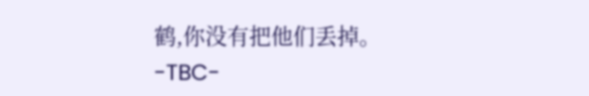鹤,你没有把他们丢掉。
-TBC-